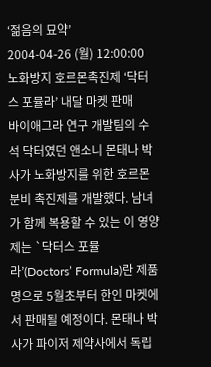‘젊음의 묘약’
2004-04-26 (월) 12:00:00
노화방지 호르몬촉진제 ‘닥터스 포뮬라’ 내달 마켓 판매
바이애그라 연구 개발팀의 수석 닥터였던 앤소니 몬태나 박사가 노화방지를 위한 호르몬 분비 촉진제를 개발했다. 남녀가 함께 복용할 수 있는 이 영양제는 `닥터스 포뮬라’(Doctors’ Formula)란 제품명으로 5월초부터 한인 마켓에서 판매될 예정이다. 몬태나 박사가 파이저 제약사에서 독립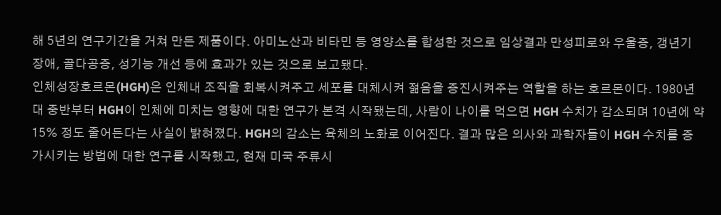해 5년의 연구기간을 거쳐 만든 제품이다. 아미노산과 비타민 등 영양소를 합성한 것으로 임상결과 만성피로와 우울증, 갱년기 장애, 골다공증, 성기능 개선 등에 효과가 있는 것으로 보고됐다.
인체성장호르몬(HGH)은 인체내 조직을 회복시켜주고 세포를 대체시켜 젊음을 증진시켜주는 역할을 하는 호르몬이다. 1980년대 중반부터 HGH이 인체에 미치는 영향에 대한 연구가 본격 시작됐는데, 사람이 나이를 먹으면 HGH 수치가 감소되며 10년에 약 15% 정도 줄어든다는 사실이 밝혀졌다. HGH의 감소는 육체의 노화로 이어진다. 결과 많은 의사와 과학자들이 HGH 수치를 증가시키는 방법에 대한 연구를 시작했고, 현재 미국 주류시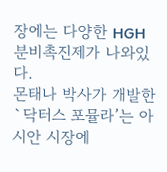장에는 다양한 HGH 분비촉진제가 나와있다.
몬태나 박사가 개발한 `닥터스 포뮬라’는 아시안 시장에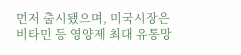먼저 출시됐으며, 미국시장은 비타민 등 영양제 최대 유통망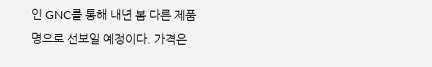인 GNC를 통해 내년 봄 다른 제품명으로 선보일 예정이다. 가격은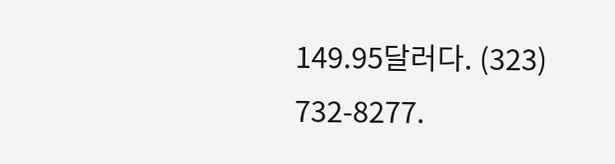149.95달러다. (323) 732-8277.